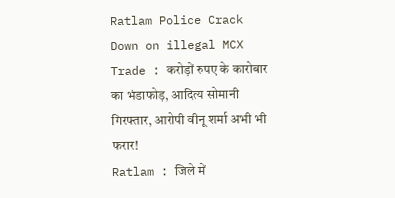Ratlam Police Crack Down on illegal MCX Trade : करोड़ों रुपए के कारोबार का भंडाफोड़, आदित्य सोमानी गिरफ्तार, आरोपी वीनू शर्मा अभी भी फरार!
Ratlam : जिले में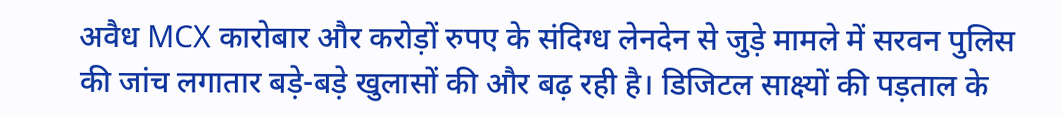अवैध MCX कारोबार और करोड़ों रुपए के संदिग्ध लेनदेन से जुड़े मामले में सरवन पुलिस की जांच लगातार बड़े-बड़े खुलासों की और बढ़ रही है। डिजिटल साक्ष्यों की पड़ताल के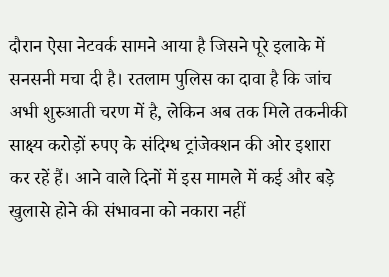दौरान ऐसा नेटवर्क सामने आया है जिसने पूरे इलाके में सनसनी मचा दी है। रतलाम पुलिस का दावा है कि जांच अभी शुरुआती चरण में है, लेकिन अब तक मिले तकनीकी साक्ष्य करोड़ों रुपए के संदिग्ध ट्रांजेक्शन की ओर इशारा कर रहें हैं। आने वाले दिनों में इस मामले में कई और बड़े खुलासे होने की संभावना को नकारा नहीं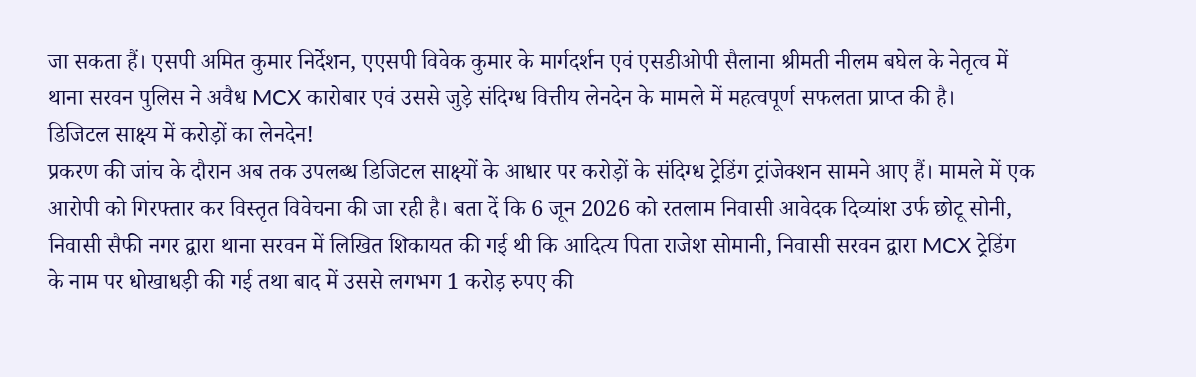जा सकता हैं। एसपी अमित कुमार निर्देशन, एएसपी विवेक कुमार के मार्गदर्शन एवं एसडीओपी सैलाना श्रीमती नीलम बघेल के नेतृत्व में थाना सरवन पुलिस ने अवैध MCX कारोबार एवं उससे जुड़े संदिग्ध वित्तीय लेनदेन के मामले में महत्वपूर्ण सफलता प्राप्त की है।
डिजिटल साक्ष्य में करोड़ों का लेनदेन!
प्रकरण की जांच के दौरान अब तक उपलब्ध डिजिटल साक्ष्यों के आधार पर करोड़ों के संदिग्ध ट्रेडिंग ट्रांजेक्शन सामने आए हैं। मामले में एक आरोपी को गिरफ्तार कर विस्तृत विवेचना की जा रही है। बता दें कि 6 जून 2026 को रतलाम निवासी आवेदक दिव्यांश उर्फ छोटू सोनी, निवासी सैफी नगर द्वारा थाना सरवन में लिखित शिकायत की गई थी कि आदित्य पिता राजेश सोमानी, निवासी सरवन द्वारा MCX ट्रेडिंग के नाम पर धोखाधड़ी की गई तथा बाद में उससे लगभग 1 करोड़ रुपए की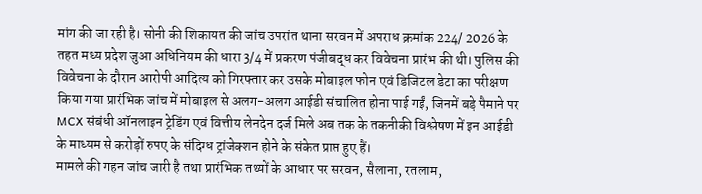मांग की जा रही है। सोनी की शिकायत की जांच उपरांत थाना सरवन में अपराध क्रमांक 224/ 2026 के तहत मध्य प्रदेश जुआ अधिनियम की धारा 3/4 में प्रकरण पंजीबद्ध कर विवेचना प्रारंभ की थी। पुलिस की विवेचना के दौरान आरोपी आदित्य को गिरफ्तार कर उसके मोबाइल फोन एवं डिजिटल डेटा का परीक्षण किया गया प्रारंभिक जांच में मोबाइल से अलग-अलग आईडी संचालित होना पाई गईं, जिनमें बड़े पैमाने पर MCX संबंधी ऑनलाइन ट्रेडिंग एवं वित्तीय लेनदेन दर्ज मिले अब तक के तकनीकी विश्लेषण में इन आईडी के माध्यम से करोड़ों रुपए के संदिग्ध ट्रांजेक्शन होने के संकेत प्राप्त हुए हैं।
मामले की गहन जांच जारी है तथा प्रारंभिक तथ्यों के आधार पर सरवन, सैलाना, रतलाम,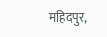महिदपुर,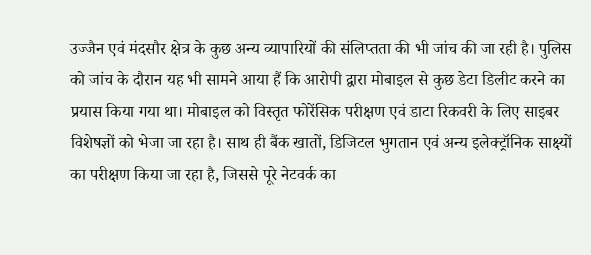उज्जैन एवं मंदसौर क्षेत्र के कुछ अन्य व्यापारियों की संलिप्तता की भी जांच की जा रही है। पुलिस को जांच के दौरान यह भी सामने आया हैं कि आरोपी द्वारा मोबाइल से कुछ डेटा डिलीट करने का प्रयास किया गया था। मोबाइल को विस्तृत फोरेंसिक परीक्षण एवं डाटा रिकवरी के लिए साइबर विशेषज्ञों को भेजा जा रहा है। साथ ही बैंक खातों, डिजिटल भुगतान एवं अन्य इलेक्ट्रॉनिक साक्ष्यों का परीक्षण किया जा रहा है, जिससे पूरे नेटवर्क का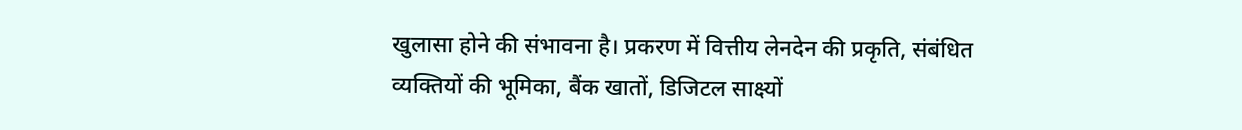खुलासा होने की संभावना है। प्रकरण में वित्तीय लेनदेन की प्रकृति, संबंधित व्यक्तियों की भूमिका, बैंक खातों, डिजिटल साक्ष्यों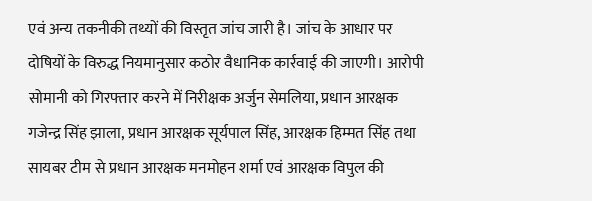एवं अन्य तकनीकी तथ्यों की विस्तृत जांच जारी है। जांच के आधार पर दोषियों के विरुद्ध नियमानुसार कठोर वैधानिक कार्रवाई की जाएगी। आरोपी सोमानी को गिरफ्तार करने में निरीक्षक अर्जुन सेमलिया, प्रधान आरक्षक गजेन्द्र सिंह झाला, प्रधान आरक्षक सूर्यपाल सिंह, आरक्षक हिम्मत सिंह तथा सायबर टीम से प्रधान आरक्षक मनमोहन शर्मा एवं आरक्षक विपुल की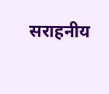सराहनीय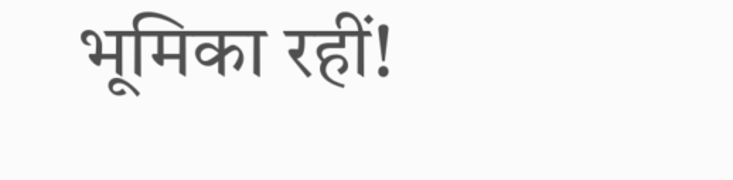भूमिका रहीं!